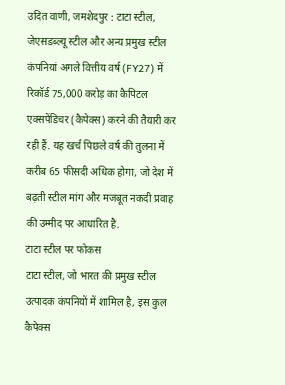उदित वाणी, जमशेदपुर : टाटा स्टील, जेएसडब्ल्यू स्टील और अन्य प्रमुख स्टील कंपनियां अगले वित्तीय वर्ष (FY27) में रिकॉर्ड 75,000 करोड़ का कैपिटल एक्सपेंडिचर (कैपेक्स) करने की तैयारी कर रही हैं. यह खर्च पिछले वर्ष की तुलना में करीब 65 फीसदी अधिक होगा, जो देश में बढ़ती स्टील मांग और मजबूत नकदी प्रवाह की उम्मीद पर आधारित है.
टाटा स्टील पर फोकस
टाटा स्टील, जो भारत की प्रमुख स्टील उत्पादक कंपनियों में शामिल है, इस कुल कैपेक्स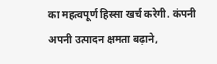का महत्वपूर्ण हिस्सा खर्च करेगी. कंपनी अपनी उत्पादन क्षमता बढ़ाने,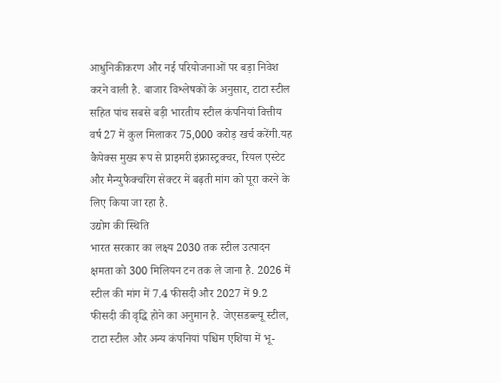आधुनिकीकरण और नई परियोजनाओं पर बड़ा निवेश करने वाली है. बाजार विश्लेषकों के अनुसार, टाटा स्टील सहित पांच सबसे बड़ी भारतीय स्टील कंपनियां वित्तीय वर्ष 27 में कुल मिलाकर 75,000 करोड़ खर्च करेंगी.यह कैपेक्स मुख्य रूप से प्राइमरी इंफ्रास्ट्रक्चर, रियल एस्टेट और मैन्युफैक्चरिंग सेक्टर में बढ़ती मांग को पूरा करने के लिए किया जा रहा है.
उद्योग की स्थिति
भारत सरकार का लक्ष्य 2030 तक स्टील उत्पादन क्षमता को 300 मिलियन टन तक ले जाना है. 2026 में स्टील की मांग में 7.4 फीसदी और 2027 में 9.2 फीसदी की वृद्धि होने का अनुमान है. जेएसडब्ल्यू स्टील, टाटा स्टील और अन्य कंपनियां पश्चिम एशिया में भू-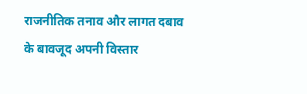राजनीतिक तनाव और लागत दबाव के बावजूद अपनी विस्तार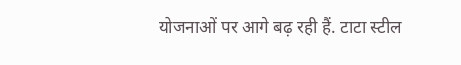योजनाओं पर आगे बढ़ रही हैं. टाटा स्टील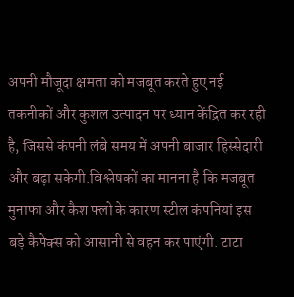अपनी मौजूदा क्षमता को मजबूत करते हुए नई तकनीकों और कुशल उत्पादन पर ध्यान केंद्रित कर रही है, जिससे कंपनी लंबे समय में अपनी बाजार हिस्सेदारी और बढ़ा सकेगी.विश्लेषकों का मानना है कि मजबूत मुनाफा और कैश फ्लो के कारण स्टील कंपनियां इस बड़े कैपेक्स को आसानी से वहन कर पाएंगी. टाटा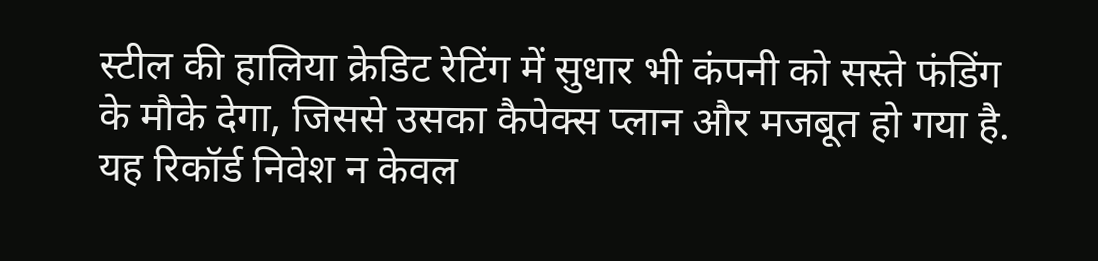स्टील की हालिया क्रेडिट रेटिंग में सुधार भी कंपनी को सस्ते फंडिंग के मौके देगा, जिससे उसका कैपेक्स प्लान और मजबूत हो गया है. यह रिकॉर्ड निवेश न केवल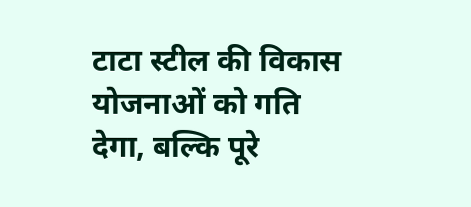टाटा स्टील की विकास योजनाओं को गति देगा, बल्कि पूरे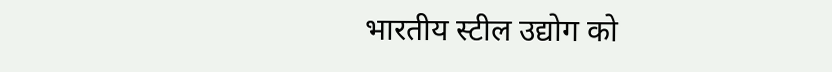भारतीय स्टील उद्योग को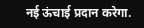नई ऊंचाई प्रदान करेगा.